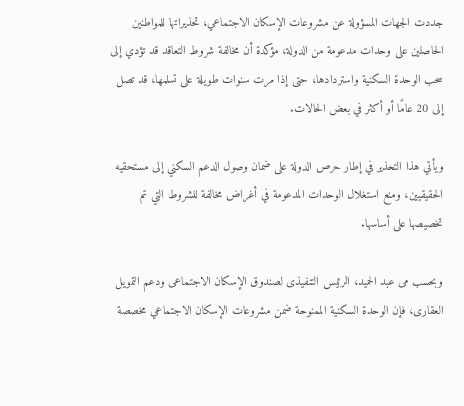جددت الجهات المسؤولة عن مشروعات الإسكان الاجتماعي، تحذيراتها للمواطنين الحاصلين على وحدات مدعومة من الدولة، مؤكدة أن مخالفة شروط التعاقد قد تؤدي إلى سحب الوحدة السكنية واستردادها، حتى إذا مرت سنوات طويلة على تسلمها، قد تصل إلى 20 عامًا أو أكثر في بعض الحالات.

ويأتي هذا التحذير في إطار حرص الدولة على ضمان وصول الدعم السكني إلى مستحقيه الحقيقيين، ومنع استغلال الوحدات المدعومة في أغراض مخالفة للشروط التي تم تخصيصها على أساسها.

وبحسب مى عبد الحميد، الرئيس التنفيذى لصندوق الإسكان الاجتماعى ودعم التمويل العقارى، فإن الوحدة السكنية الممنوحة ضمن مشروعات الإسكان الاجتماعي مخصصة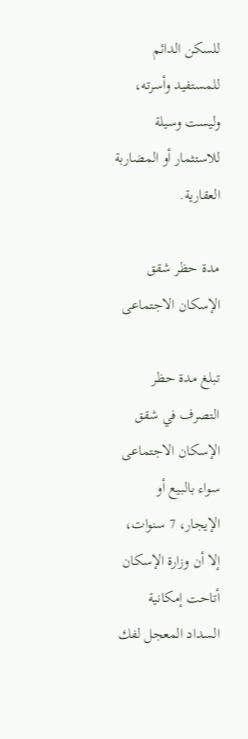للسكن الدائم للمستفيد وأسرته، وليست وسيلة للاستثمار أو المضاربة العقارية.

مدة حظر شقق الإسكان الاجتماعى

تبلغ مدة حظر التصرف في شقق الإسكان الاجتماعى سواء بالبيع أو الإيجار، 7 سنوات، إلا أن وزارة الإسكان أتاحت إمكانية السداد المعجل لفك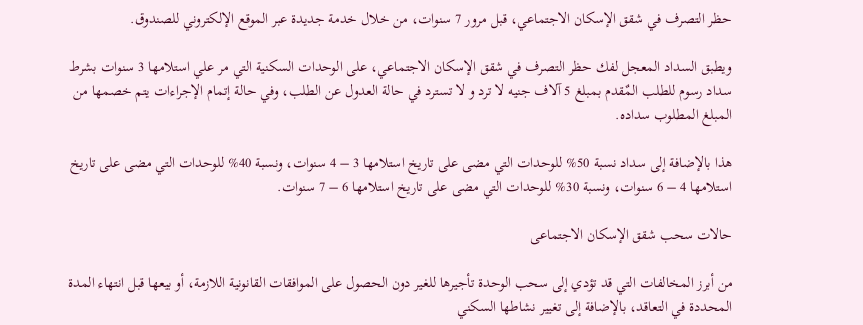حظر التصرف في شقق الإسكان الاجتماعي، قبل مرور 7 سنوات، من خلال خدمة جديدة عبر الموقع الإلكتروني للصندوق.

ويطبق السداد المعجل لفك حظر التصرف في شقق الإسكان الاجتماعي، على الوحدات السكنية التي مر علي استلامها 3 سنوات بشرط سداد رسوم للطلب المٌقدم بمبلغ 5 آلاف جنيه لا ترد و لا تسترد في حالة العدول عن الطلب، وفي حالة إتمام الإجراءات يتم خصمها من المبلغ المطلوب سداده.

هذا بالإضافة إلى سداد نسبة 50% للوحدات التي مضى على تاريخ استلامها 3 – 4 سنوات، ونسبة 40% للوحدات التي مضى على تاريخ استلامها 4 – 6 سنوات، ونسبة 30% للوحدات التي مضى على تاريخ استلامها 6 – 7 سنوات.

حالات سحب شقق الإسكان الاجتماعى

من أبرز المخالفات التي قد تؤدي إلى سحب الوحدة تأجيرها للغير دون الحصول على الموافقات القانونية اللازمة، أو بيعها قبل انتهاء المدة المحددة في التعاقد، بالإضافة إلى تغيير نشاطها السكني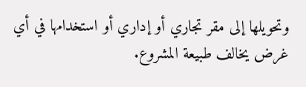وتحويلها إلى مقر تجاري أو إداري أو استخدامها في أي غرض يخالف طبيعة المشروع.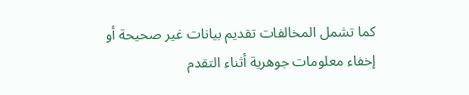كما تشمل المخالفات تقديم بيانات غير صحيحة أو إخفاء معلومات جوهرية أثناء التقدم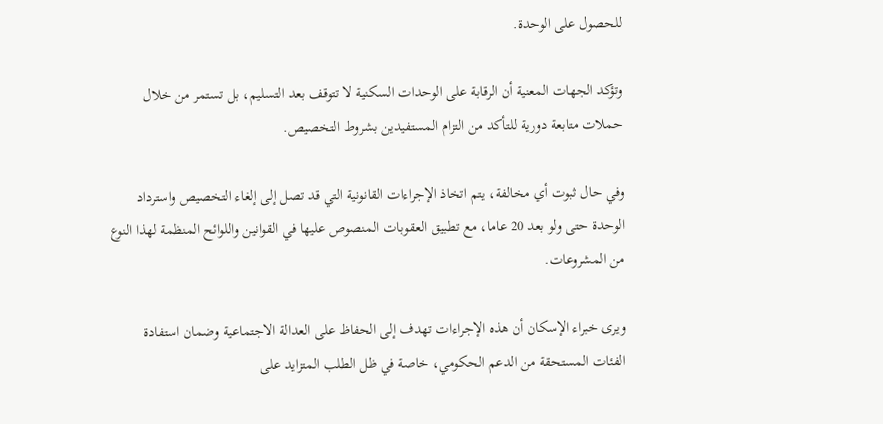للحصول على الوحدة.

وتؤكد الجهات المعنية أن الرقابة على الوحدات السكنية لا تتوقف بعد التسليم، بل تستمر من خلال حملات متابعة دورية للتأكد من التزام المستفيدين بشروط التخصيص.

وفي حال ثبوت أي مخالفة، يتم اتخاذ الإجراءات القانونية التي قد تصل إلى إلغاء التخصيص واسترداد الوحدة حتى ولو بعد 20 عاما، مع تطبيق العقوبات المنصوص عليها في القوانين واللوائح المنظمة لهذا النوع من المشروعات.

ويرى خبراء الإسكان أن هذه الإجراءات تهدف إلى الحفاظ على العدالة الاجتماعية وضمان استفادة الفئات المستحقة من الدعم الحكومي، خاصة في ظل الطلب المتزايد على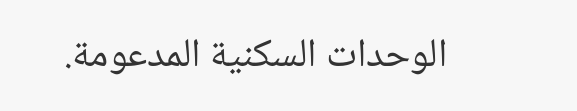الوحدات السكنية المدعومة.